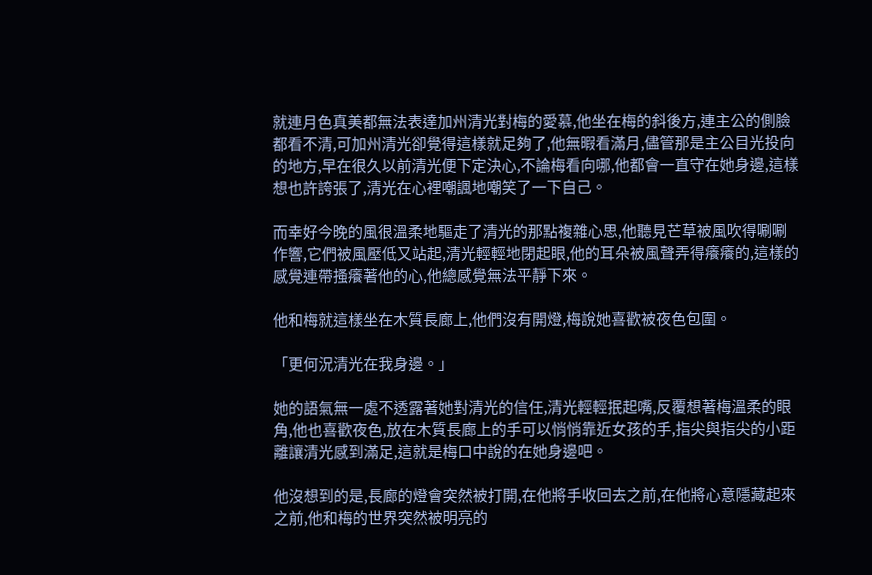就連月色真美都無法表達加州清光對梅的愛慕,他坐在梅的斜後方,連主公的側臉都看不清,可加州清光卻覺得這樣就足夠了,他無暇看滿月,儘管那是主公目光投向的地方,早在很久以前清光便下定決心,不論梅看向哪,他都會一直守在她身邊,這樣想也許誇張了,清光在心裡嘲諷地嘲笑了一下自己。

而幸好今晚的風很溫柔地驅走了清光的那點複雜心思,他聽見芒草被風吹得唰唰作響,它們被風壓低又站起,清光輕輕地閉起眼,他的耳朵被風聲弄得癢癢的,這樣的感覺連帶搔癢著他的心,他總感覺無法平靜下來。

他和梅就這樣坐在木質長廊上,他們沒有開燈,梅說她喜歡被夜色包圍。

「更何況清光在我身邊。」

她的語氣無一處不透露著她對清光的信任,清光輕輕抿起嘴,反覆想著梅溫柔的眼角,他也喜歡夜色,放在木質長廊上的手可以悄悄靠近女孩的手,指尖與指尖的小距離讓清光感到滿足,這就是梅口中說的在她身邊吧。

他沒想到的是,長廊的燈會突然被打開,在他將手收回去之前,在他將心意隱藏起來之前,他和梅的世界突然被明亮的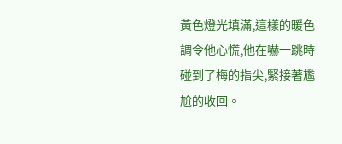黃色燈光填滿,這樣的暖色調令他心慌,他在嚇一跳時碰到了梅的指尖,緊接著尷尬的收回。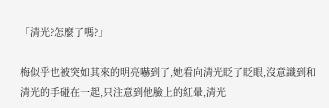「清光?怎麼了嗎?」

梅似乎也被突如其來的明亮嚇到了,她看向清光眨了眨眼,沒意識到和清光的手碰在一起,只注意到他臉上的紅暈,清光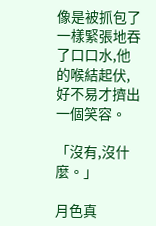像是被抓包了一樣緊張地吞了口口水,他的喉結起伏,好不易才擠出一個笑容。

「沒有,沒什麼。」

月色真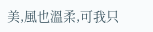美,風也溫柔,可我只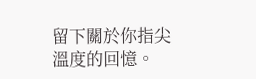留下關於你指尖溫度的回憶。